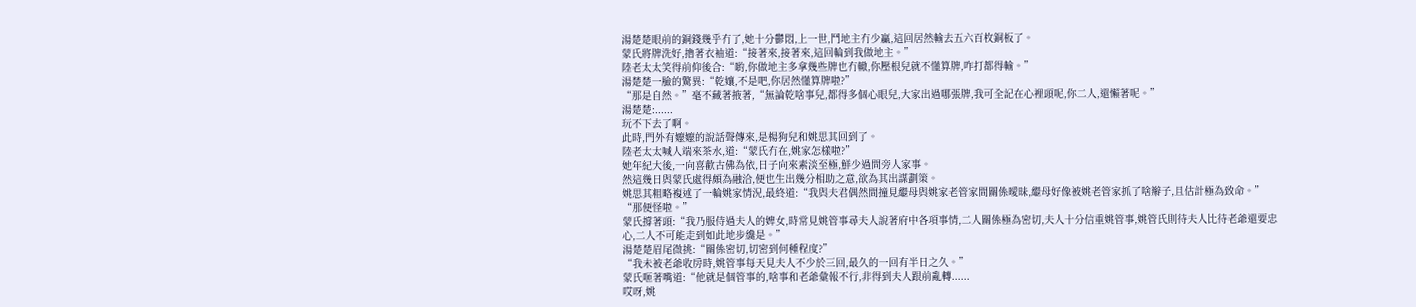湯楚楚眼前的銅錢幾乎冇了,她十分鬱悶,上一世,鬥地主冇少贏,這回居然輸去五六百枚銅板了。
蒙氏將牌洗好,擼著衣袖道:“接著來,接著來,這回輪到我做地主。”
陸老太太笑得前仰後合:“喲,你做地主多拿幾些牌也冇轍,你壓根兒就不懂算牌,咋打都得輸。”
湯楚楚一臉的驚異:“乾孃,不是吧,你居然懂算牌啦?”
“那是自然。”毫不藏著掖著,“無論乾啥事兒,都得多個心眼兒,大家出過哪張牌,我可全記在心裡頭呢,你二人,還懶著呢。”
湯楚楚:......
玩不下去了啊。
此時,門外有嬤嬤的說話聲傳來,是楊狗兒和姚思其回到了。
陸老太太喊人端來茶水,道:“蒙氏冇在,姚家怎樣啦?”
她年紀大後,一向喜歡古佛為依,日子向來素淡至極,鮮少過問旁人家事。
然這幾日與蒙氏處得頗為融洽,便也生出幾分相助之意,欲為其出謀劃策。
姚思其粗略複述了一輪姚家情況,最終道:“我與夫君偶然間撞見繼母與姚家老管家間關係曖昧,繼母好像被姚老管家抓了啥辮子,且估計極為致命。”
“那便怪啦。”
蒙氏撐著頭:“我乃服侍過夫人的婢女,時常見姚管事尋夫人說著府中各項事情,二人關係極為密切,夫人十分信重姚管事,姚管氏則待夫人比待老爺還要忠心,二人不可能走到如此地步纔是。”
湯楚楚眉尾微挑:“關係密切,切密到何種程度?”
“我未被老爺收房時,姚管事每天見夫人不少於三回,最久的一回有半日之久。”
蒙氏咂著嘴道:“他就是個管事的,啥事和老爺彙報不行,非得到夫人跟前亂轉......
哎呀,姚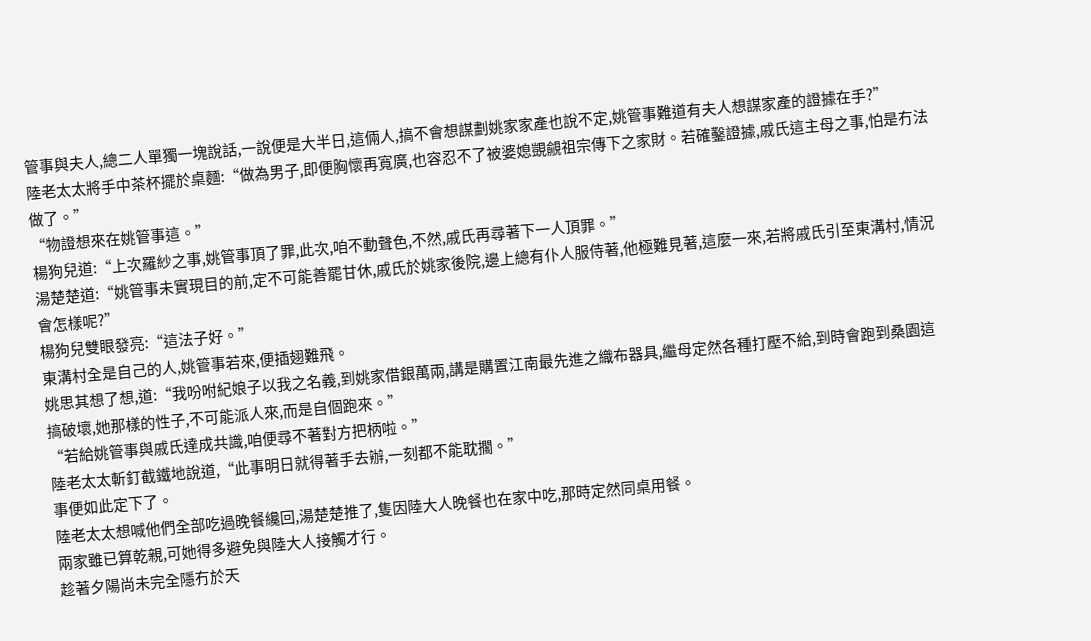管事與夫人,總二人單獨一塊說話,一說便是大半日,這倆人,搞不會想謀劃姚家家產也說不定,姚管事難道有夫人想謀家產的證據在手?”
陸老太太將手中茶杯擺於桌麵:“做為男子,即便胸懷再寬廣,也容忍不了被婆媳覬覦祖宗傳下之家財。若確鑿證據,戚氏這主母之事,怕是冇法做了。”
“物證想來在姚管事這。”
楊狗兒道:“上次羅紗之事,姚管事頂了罪,此次,咱不動聲色,不然,戚氏再尋著下一人頂罪。”
湯楚楚道:“姚管事未實現目的前,定不可能善罷甘休,戚氏於姚家後院,邊上總有仆人服侍著,他極難見著,這麼一來,若將戚氏引至東溝村,情況會怎樣呢?”
楊狗兒雙眼發亮:“這法子好。”
東溝村全是自己的人,姚管事若來,便插翅難飛。
姚思其想了想,道:“我吩咐紀娘子以我之名義,到姚家借銀萬兩,講是購置江南最先進之織布器具,繼母定然各種打壓不給,到時會跑到桑園這搞破壞,她那樣的性子,不可能派人來,而是自個跑來。”
“若給姚管事與戚氏達成共識,咱便尋不著對方把柄啦。”
陸老太太斬釘截鐵地說道,“此事明日就得著手去辦,一刻都不能耽擱。”
事便如此定下了。
陸老太太想喊他們全部吃過晚餐纔回,湯楚楚推了,隻因陸大人晚餐也在家中吃,那時定然同桌用餐。
兩家雖已算乾親,可她得多避免與陸大人接觸才行。
趁著夕陽尚未完全隱冇於天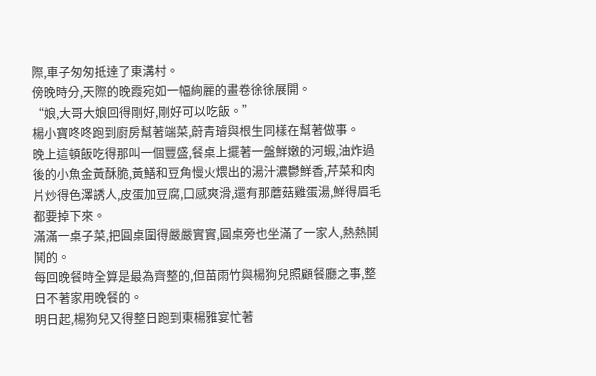際,車子匆匆抵達了東溝村。
傍晚時分,天際的晚霞宛如一幅絢麗的畫卷徐徐展開。
“娘,大哥大娘回得剛好,剛好可以吃飯。”
楊小寶咚咚跑到廚房幫著端菜,蔚青璿與根生同樣在幫著做事。
晚上這頓飯吃得那叫一個豐盛,餐桌上擺著一盤鮮嫩的河蝦,油炸過後的小魚金黃酥脆,黃鱔和豆角慢火煨出的湯汁濃鬱鮮香,芹菜和肉片炒得色澤誘人,皮蛋加豆腐,口感爽滑,還有那蘑菇雞蛋湯,鮮得眉毛都要掉下來。
滿滿一桌子菜,把圓桌圍得嚴嚴實實,圓桌旁也坐滿了一家人,熱熱鬨鬨的。
每回晚餐時全算是最為齊整的,但苗雨竹與楊狗兒照顧餐廳之事,整日不著家用晚餐的。
明日起,楊狗兒又得整日跑到東楊雅宴忙著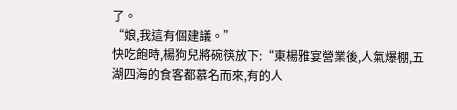了。
“娘,我這有個建議。”
快吃飽時,楊狗兒將碗筷放下:“東楊雅宴營業後,人氣爆棚,五湖四海的食客都慕名而來,有的人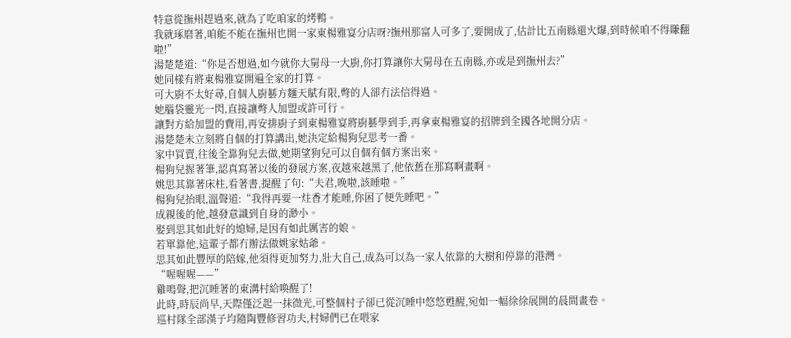特意從撫州趕過來,就為了吃咱家的烤鴨。
我就琢磨著,咱能不能在撫州也開一家東楊雅宴分店呀?撫州那富人可多了,要開成了,估計比五南縣還火爆,到時候咱不得賺翻啦!”
湯楚楚道:“你是否想過,如今就你大舅母一大廚,你打算讓你大舅母在五南縣,亦或是到撫州去?”
她同樣有將東楊雅宴開遍全家的打算。
可大廚不太好尋,自個人廚藝方麵天賦有限,彆的人卻冇法信得過。
她腦袋靈光一閃,直接讓彆人加盟或許可行。
讓對方給加盟的費用,再安排廚子到東楊雅宴將廚藝學到手,再拿東楊雅宴的招牌到全國各地開分店。
湯楚楚未立刻將自個的打算講出,她決定給楊狗兒思考一番。
家中買賣,往後全靠狗兒去做,她期望狗兒可以自個有個方案出來。
楊狗兒握著筆,認真寫著以後的發展方案,夜越來越黑了,他依舊在那寫啊畫啊。
姚思其靠著床柱,看著書,提醒了句:“夫君,晚啦,該睡啦。”
楊狗兒抬眼,溫聲道:“我得再要一炷香才能睡,你困了便先睡吧。”
成親後的他,越發意識到自身的渺小。
娶到思其如此好的媳婦,是因有如此厲害的娘。
若單靠他,這輩子都冇辦法做姚家姑爺。
思其如此豐厚的陪嫁,他須得更加努力,壯大自己,成為可以為一家人依靠的大樹和停靠的港灣。
“喔喔喔——”
雞鳴聲,把沉睡著的東溝村給喚醒了!
此時,時辰尚早,天際僅泛起一抹微光,可整個村子卻已從沉睡中悠悠甦醒,宛如一幅徐徐展開的晨間畫卷。
巡村隊全部漢子均隨陶豐修習功夫,村婦們已在喂家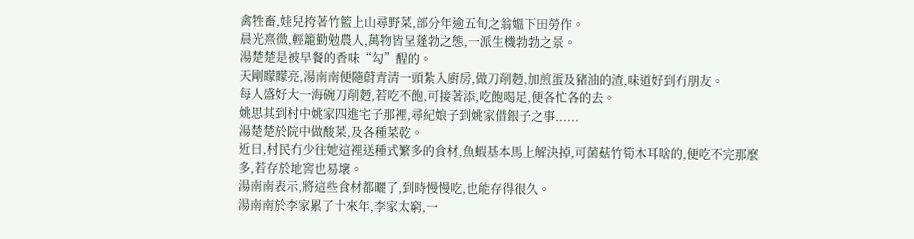禽牲畜,娃兒挎著竹籃上山尋野菜,部分年逾五旬之翁媼下田勞作。
晨光熹微,輕籠勤勉農人,萬物皆呈蓬勃之態,一派生機勃勃之景。
湯楚楚是被早餐的香味“勾”醒的。
天剛矇矇亮,湯南南便隨蔚青清一頭紮入廚房,做刀削麪,加煎蛋及豬油的渣,味道好到冇朋友。
每人盛好大一海碗刀削麪,若吃不飽,可接著添,吃飽喝足,便各忙各的去。
姚思其到村中姚家四進宅子那裡,尋紀娘子到姚家借銀子之事......
湯楚楚於院中做酸菜,及各種菜乾。
近日,村民冇少往她這裡送種式繁多的食材,魚蝦基本馬上解決掉,可菌菇竹筍木耳啥的,便吃不完那麼多,若存於地窖也易壞。
湯南南表示,將這些食材都曬了,到時慢慢吃,也能存得很久。
湯南南於李家累了十來年,李家太窮,一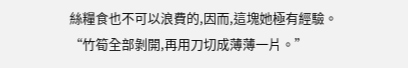絲糧食也不可以浪費的,因而,這塊她極有經驗。
“竹筍全部剝開,再用刀切成薄薄一片。”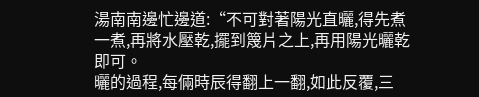湯南南邊忙邊道:“不可對著陽光直曬,得先煮一煮,再將水壓乾,擺到篾片之上,再用陽光曬乾即可。
曬的過程,每倆時辰得翻上一翻,如此反覆,三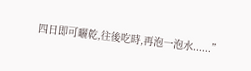四日即可曬乾,往後吃時,再泡一泡水......”